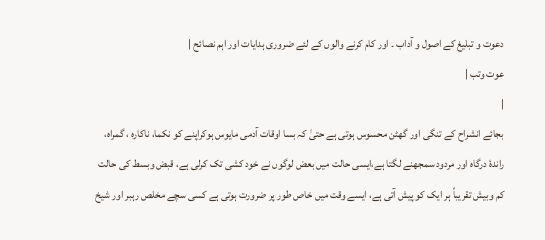دعوت و تبلیغ کے اصول و آداب ۔ اور کام کرنے والوں کے لئے ضروری ہدایات اور اہم نصائح |
عوت وتب |
|
بجائے انشراح کے تنگی اور گھٹن محسوس ہوتی ہے حتیٰ کہ بسا اوقات آدمی مایوس ہوکراپنے کو نکما، ناکارہ ، گمراہ، راندۂ درگاہ اور مردود سمجھنے لگتا ہے،ایسی حالت میں بعض لوگوں نے خود کشی تک کرلی ہے، قبض وبسط کی حالت کم وبیش تقریباً ہر ایک کو پیش آتی ہے، ایسے وقت میں خاص طور پر ضرورت ہوتی ہے کسی سچے مخلص رہبر اور شیخ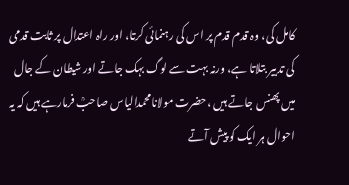کامل کی، وہ قدم قدم پر اس کی رہنمائی کرتا، اور راہ اعتدال پر ثابت قدمی کی تدبیر بتلاتا ہے، ورنہ بہت سے لوگ بہک جاتے اور شیطان کے جال میں پھنس جاتے ہیں ،حضرت مولانامحمدالیاس صاحبؒ فرمارہے ہیں کہ یہ احوال ہر ایک کو پیش آتے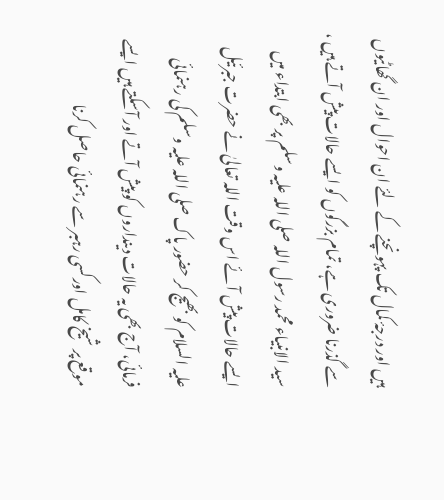ہیں اور درجۂ کمال تک پہونچنے کے لئے ان احوال اور ان گھاٹیوں سے گذرنا ضروری ہے، تمام بزرگوں کو ایسے حالات پیش آتے ہیں ، سید الانبیاء محمد رسول اللہ صلی اللہ علیہ وسلم پر بھی ابتداء میں ایسے حالات پیش آئے اس وقت اللہ تعالیٰ نے حضرت جبرئیل علیہ السلام کو بھیج کر حضور پاک صلی اللہ علیہ وسلم کی رہنمائی فرمائی، آج بھی یہ حالات دینداروں کو پیش آتے اور آسکتے ہیں ایسے موقع پر شیخ کامل اورکسی رہبر سے رہنمائی حاصل کرنا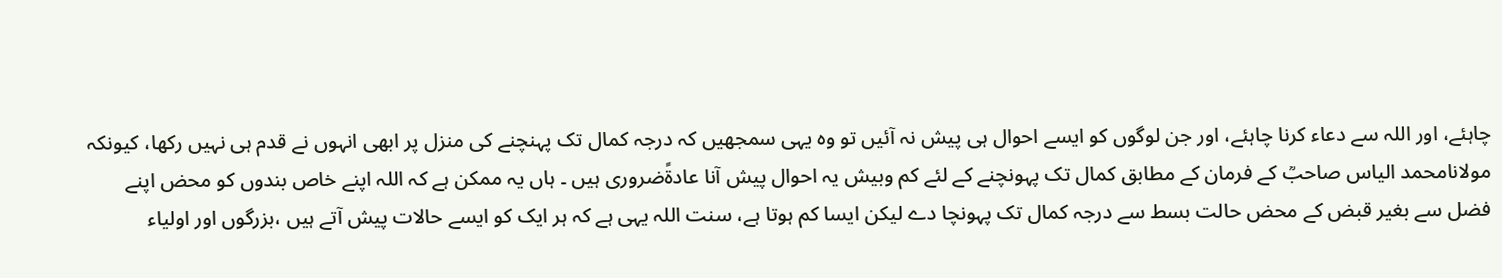چاہئے، اور اللہ سے دعاء کرنا چاہئے، اور جن لوگوں کو ایسے احوال ہی پیش نہ آئیں تو وہ یہی سمجھیں کہ درجہ کمال تک پہنچنے کی منزل پر ابھی انہوں نے قدم ہی نہیں رکھا، کیونکہ مولانامحمد الیاس صاحبؒ کے فرمان کے مطابق کمال تک پہونچنے کے لئے کم وبیش یہ احوال پیش آنا عادۃًضروری ہیں ۔ ہاں یہ ممکن ہے کہ اللہ اپنے خاص بندوں کو محض اپنے فضل سے بغیر قبض کے محض حالت بسط سے درجہ کمال تک پہونچا دے لیکن ایسا کم ہوتا ہے، سنت اللہ یہی ہے کہ ہر ایک کو ایسے حالات پیش آتے ہیں ،بزرگوں اور اولیاء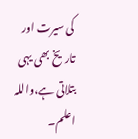کی سیرت اور تاریخ بھی یہی بتلاتی ہے،واللہ اعلم۔